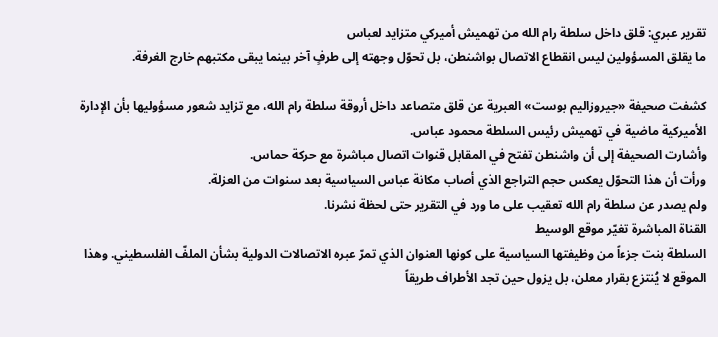تقرير عبري: قلق داخل سلطة رام الله من تهميش أميركي متزايد لعباس
ما يقلق المسؤولين ليس انقطاع الاتصال بواشنطن، بل تحوّل وجهته إلى طرفٍ آخر بينما يبقى مكتبهم خارج الغرفة.

كشفت صحيفة «جيروزاليم بوست» العبرية عن قلق متصاعد داخل أروقة سلطة رام الله، مع تزايد شعور مسؤوليها بأن الإدارة الأميركية ماضية في تهميش رئيس السلطة محمود عباس.
وأشارت الصحيفة إلى أن واشنطن تفتح في المقابل قنوات اتصال مباشرة مع حركة حماس.
ورأت أن هذا التحوّل يعكس حجم التراجع الذي أصاب مكانة عباس السياسية بعد سنوات من العزلة.
ولم يصدر عن سلطة رام الله تعقيب على ما ورد في التقرير حتى لحظة نشرنا.
القناة المباشرة تغيّر موقع الوسيط
السلطة بنت جزءاً من وظيفتها السياسية على كونها العنوان الذي تمرّ عبره الاتصالات الدولية بشأن الملفّ الفلسطيني. وهذا الموقع لا يُنتزع بقرار معلن، بل يزول حين تجد الأطراف طريقاً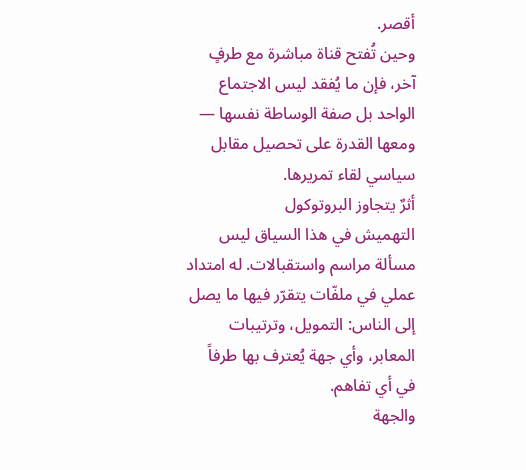أقصر.
وحين تُفتح قناة مباشرة مع طرفٍ آخر، فإن ما يُفقد ليس الاجتماع الواحد بل صفة الوساطة نفسها — ومعها القدرة على تحصيل مقابل سياسي لقاء تمريرها.
أثرٌ يتجاوز البروتوكول
التهميش في هذا السياق ليس مسألة مراسم واستقبالات. له امتداد عملي في ملفّات يتقرّر فيها ما يصل إلى الناس: التمويل، وترتيبات المعابر، وأي جهة يُعترف بها طرفاً في أي تفاهم.
والجهة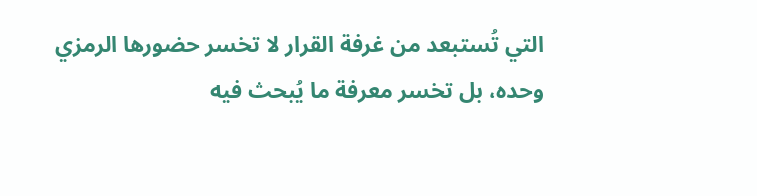التي تُستبعد من غرفة القرار لا تخسر حضورها الرمزي وحده، بل تخسر معرفة ما يُبحث فيه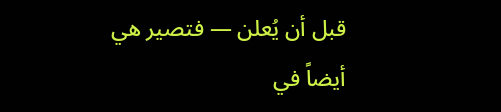قبل أن يُعلن — فتصير هي أيضاً في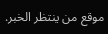موقع من ينتظر الخبر.